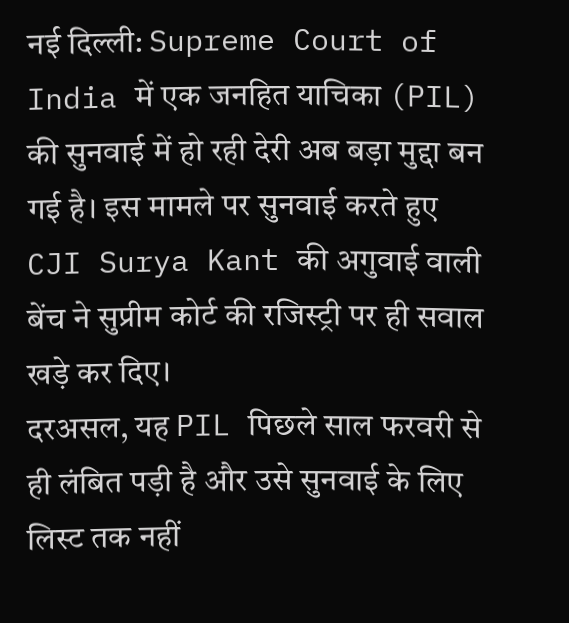नई दिल्ली: Supreme Court of India में एक जनहित याचिका (PIL) की सुनवाई में हो रही देरी अब बड़ा मुद्दा बन गई है। इस मामले पर सुनवाई करते हुए CJI Surya Kant की अगुवाई वाली बेंच ने सुप्रीम कोर्ट की रजिस्ट्री पर ही सवाल खड़े कर दिए।
दरअसल, यह PIL पिछले साल फरवरी से ही लंबित पड़ी है और उसे सुनवाई के लिए लिस्ट तक नहीं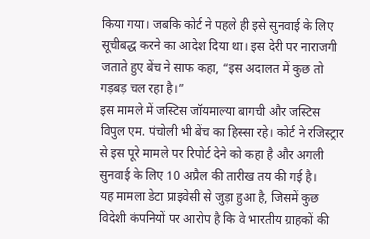किया गया। जबकि कोर्ट ने पहले ही इसे सुनवाई के लिए सूचीबद्ध करने का आदेश दिया था। इस देरी पर नाराजगी जताते हुए बेंच ने साफ कहा, “इस अदालत में कुछ तो गड़बड़ चल रहा है।”
इस मामले में जस्टिस जॉयमाल्या बागची और जस्टिस विपुल एम. पंचोली भी बेंच का हिस्सा रहे। कोर्ट ने रजिस्ट्रार से इस पूरे मामले पर रिपोर्ट देने को कहा है और अगली सुनवाई के लिए 10 अप्रैल की तारीख तय की गई है।
यह मामला डेटा प्राइवेसी से जुड़ा हुआ है, जिसमें कुछ विदेशी कंपनियों पर आरोप है कि वे भारतीय ग्राहकों की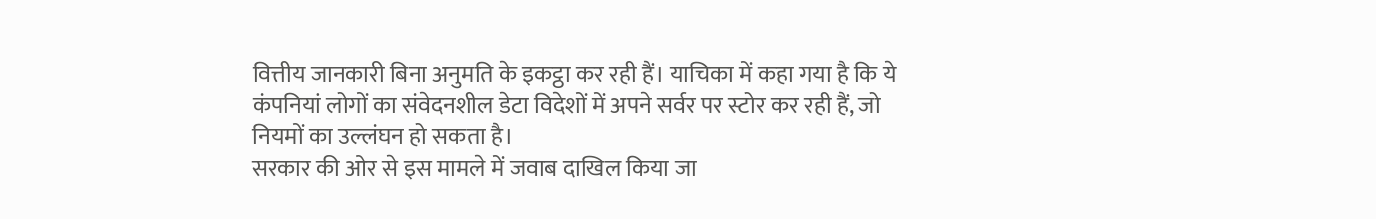वित्तीय जानकारी बिना अनुमति के इकट्ठा कर रही हैं। याचिका में कहा गया है कि ये कंपनियां लोगों का संवेदनशील डेटा विदेशों में अपने सर्वर पर स्टोर कर रही हैं, जो नियमों का उल्लंघन हो सकता है।
सरकार की ओर से इस मामले में जवाब दाखिल किया जा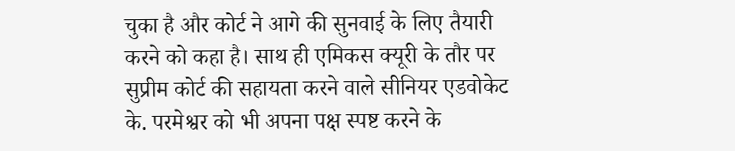चुका है और कोर्ट ने आगे की सुनवाई के लिए तैयारी करने को कहा है। साथ ही एमिकस क्यूरी के तौर पर सुप्रीम कोर्ट की सहायता करने वाले सीनियर एडवोकेट के. परमेश्वर को भी अपना पक्ष स्पष्ट करने के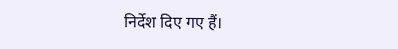निर्देश दिए गए हैं।